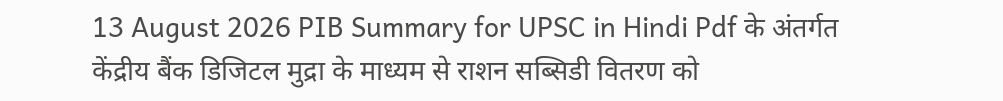13 August 2026 PIB Summary for UPSC in Hindi Pdf के अंतर्गत केंद्रीय बैंक डिजिटल मुद्रा के माध्यम से राशन सब्सिडी वितरण को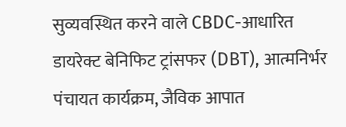सुव्यवस्थित करने वाले CBDC-आधारित डायरेक्ट बेनिफिट ट्रांसफर (DBT), आत्मनिर्भर पंचायत कार्यक्रम, जैविक आपात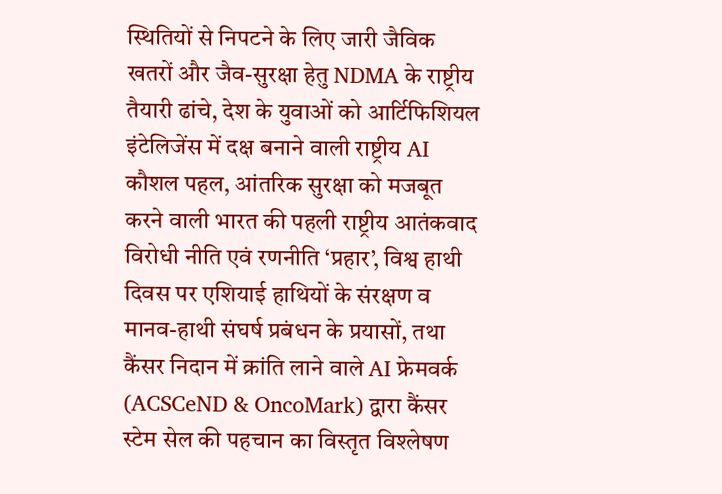स्थितियों से निपटने के लिए जारी जैविक खतरों और जैव-सुरक्षा हेतु NDMA के राष्ट्रीय तैयारी ढांचे, देश के युवाओं को आर्टिफिशियल इंटेलिजेंस में दक्ष बनाने वाली राष्ट्रीय AI कौशल पहल, आंतरिक सुरक्षा को मजबूत करने वाली भारत की पहली राष्ट्रीय आतंकवाद विरोधी नीति एवं रणनीति ‘प्रहार’, विश्व हाथी दिवस पर एशियाई हाथियों के संरक्षण व मानव-हाथी संघर्ष प्रबंधन के प्रयासों, तथा कैंसर निदान में क्रांति लाने वाले AI फ्रेमवर्क (ACSCeND & OncoMark) द्वारा कैंसर स्टेम सेल की पहचान का विस्तृत विश्लेषण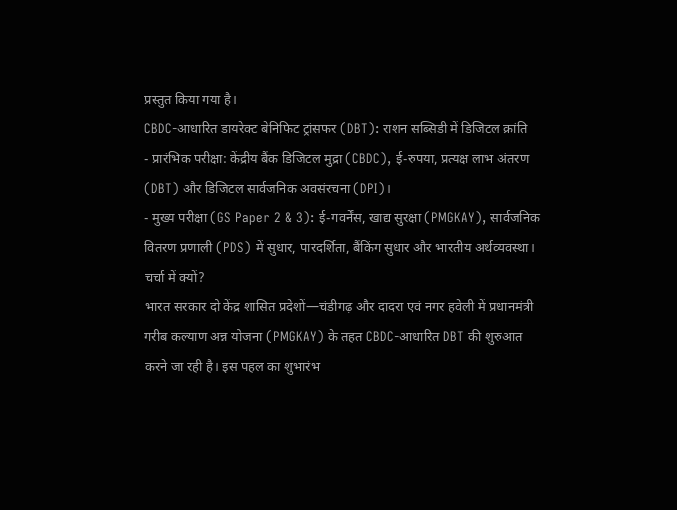प्रस्तुत किया गया है।
CBDC-आधारित डायरेक्ट बेनिफिट ट्रांसफर (DBT): राशन सब्सिडी में डिजिटल क्रांति
- प्रारंभिक परीक्षा: केंद्रीय बैंक डिजिटल मुद्रा (CBDC), ई-रुपया, प्रत्यक्ष लाभ अंतरण (DBT) और डिजिटल सार्वजनिक अवसंरचना (DPI)।
- मुख्य परीक्षा (GS Paper 2 & 3): ई-गवर्नेंस, खाद्य सुरक्षा (PMGKAY), सार्वजनिक वितरण प्रणाली (PDS) में सुधार, पारदर्शिता, बैंकिंग सुधार और भारतीय अर्थव्यवस्था।
चर्चा में क्यों?
भारत सरकार दो केंद्र शासित प्रदेशों—चंडीगढ़ और दादरा एवं नगर हवेली में प्रधानमंत्री गरीब कल्याण अन्न योजना (PMGKAY) के तहत CBDC-आधारित DBT की शुरुआत करने जा रही है। इस पहल का शुभारंभ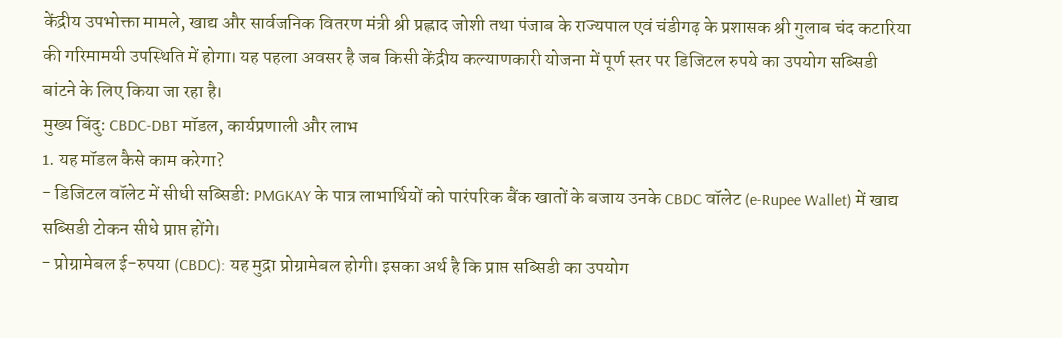केंद्रीय उपभोक्ता मामले, खाद्य और सार्वजनिक वितरण मंत्री श्री प्रह्लाद जोशी तथा पंजाब के राज्यपाल एवं चंडीगढ़ के प्रशासक श्री गुलाब चंद कटारिया की गरिमामयी उपस्थिति में होगा। यह पहला अवसर है जब किसी केंद्रीय कल्याणकारी योजना में पूर्ण स्तर पर डिजिटल रुपये का उपयोग सब्सिडी बांटने के लिए किया जा रहा है।
मुख्य बिंदु: CBDC-DBT मॉडल, कार्यप्रणाली और लाभ
1. यह मॉडल कैसे काम करेगा?
- डिजिटल वॉलेट में सीधी सब्सिडी: PMGKAY के पात्र लाभार्थियों को पारंपरिक बैंक खातों के बजाय उनके CBDC वॉलेट (e-Rupee Wallet) में खाद्य सब्सिडी टोकन सीधे प्राप्त होंगे।
- प्रोग्रामेबल ई-रुपया (CBDC): यह मुद्रा प्रोग्रामेबल होगी। इसका अर्थ है कि प्राप्त सब्सिडी का उपयोग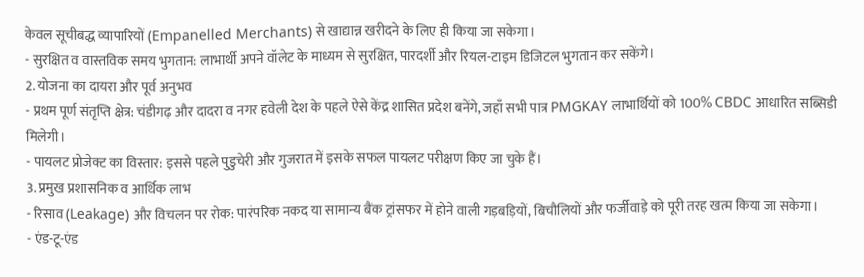केवल सूचीबद्ध व्यापारियों (Empanelled Merchants) से खाद्यान्न खरीदने के लिए ही किया जा सकेगा।
- सुरक्षित व वास्तविक समय भुगतान: लाभार्थी अपने वॉलेट के माध्यम से सुरक्षित, पारदर्शी और रियल-टाइम डिजिटल भुगतान कर सकेंगे।
2. योजना का दायरा और पूर्व अनुभव
- प्रथम पूर्ण संतृप्ति क्षेत्र: चंडीगढ़ और दादरा व नगर हवेली देश के पहले ऐसे केंद्र शासित प्रदेश बनेंगे, जहाँ सभी पात्र PMGKAY लाभार्थियों को 100% CBDC आधारित सब्सिडी मिलेगी।
- पायलट प्रोजेक्ट का विस्तार: इससे पहले पुडुचेरी और गुजरात में इसके सफल पायलट परीक्षण किए जा चुके हैं।
3. प्रमुख प्रशासनिक व आर्थिक लाभ
- रिसाव (Leakage) और विचलन पर रोक: पारंपरिक नकद या सामान्य बैंक ट्रांसफर में होने वाली गड़बड़ियों, बिचौलियों और फर्जीवाड़े को पूरी तरह खत्म किया जा सकेगा।
- एंड-टू-एंड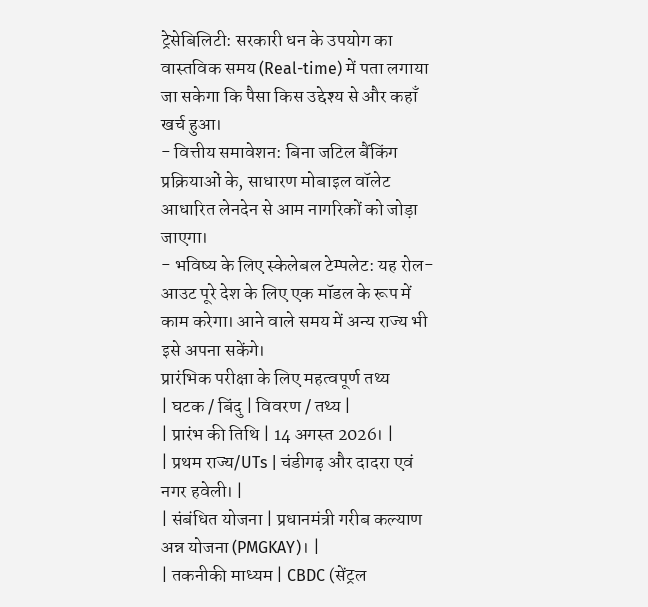ट्रेसेबिलिटी: सरकारी धन के उपयोग का वास्तविक समय (Real-time) में पता लगाया जा सकेगा कि पैसा किस उद्देश्य से और कहाँ खर्च हुआ।
- वित्तीय समावेशन: बिना जटिल बैंकिंग प्रक्रियाओं के, साधारण मोबाइल वॉलेट आधारित लेनदेन से आम नागरिकों को जोड़ा जाएगा।
- भविष्य के लिए स्केलेबल टेम्पलेट: यह रोल-आउट पूरे देश के लिए एक मॉडल के रूप में काम करेगा। आने वाले समय में अन्य राज्य भी इसे अपना सकेंगे।
प्रारंभिक परीक्षा के लिए महत्वपूर्ण तथ्य
| घटक / बिंदु | विवरण / तथ्य |
| प्रारंभ की तिथि | 14 अगस्त 2026। |
| प्रथम राज्य/UTs | चंडीगढ़ और दादरा एवं नगर हवेली। |
| संबंधित योजना | प्रधानमंत्री गरीब कल्याण अन्न योजना (PMGKAY)। |
| तकनीकी माध्यम | CBDC (सेंट्रल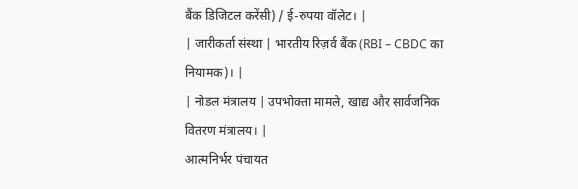बैंक डिजिटल करेंसी) / ई-रुपया वॉलेट। |
| जारीकर्ता संस्था | भारतीय रिज़र्व बैंक (RBI – CBDC का नियामक)। |
| नोडल मंत्रालय | उपभोक्ता मामले, खाद्य और सार्वजनिक वितरण मंत्रालय। |
आत्मनिर्भर पंचायत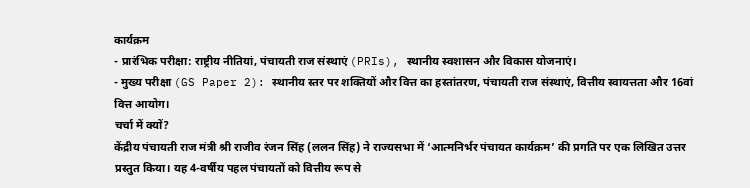कार्यक्रम
- प्रारंभिक परीक्षा: राष्ट्रीय नीतियां, पंचायती राज संस्थाएं (PRIs), स्थानीय स्वशासन और विकास योजनाएं।
- मुख्य परीक्षा (GS Paper 2): स्थानीय स्तर पर शक्तियों और वित्त का हस्तांतरण, पंचायती राज संस्थाएं, वित्तीय स्वायत्तता और 16वां वित्त आयोग।
चर्चा में क्यों?
केंद्रीय पंचायती राज मंत्री श्री राजीव रंजन सिंह (ललन सिंह) ने राज्यसभा में ‘आत्मनिर्भर पंचायत कार्यक्रम’ की प्रगति पर एक लिखित उत्तर प्रस्तुत किया। यह 4-वर्षीय पहल पंचायतों को वित्तीय रूप से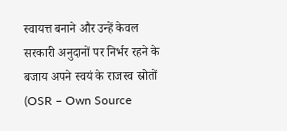स्वायत्त बनाने और उन्हें केवल सरकारी अनुदानों पर निर्भर रहने के बजाय अपने स्वयं के राजस्व स्रोतों (OSR – Own Source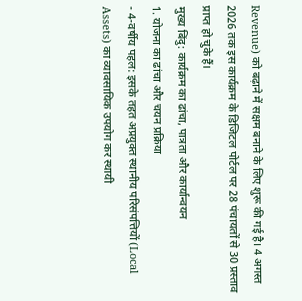Revenue) को बढ़ाने में सक्षम बनाने के लिए शुरू की गई है। 4 अगस्त 2026 तक इस कार्यक्रम के डिजिटल पोर्टल पर 28 पंचायतों से 30 प्रस्ताव प्राप्त हो चुके हैं।
मुख्य बिंदु: कार्यक्रम का ढांचा, पात्रता और कार्यान्वयन
1. योजना का ढांचा और चयन प्रक्रिया
- 4-वर्षीय पहल: इसके तहत अप्रयुक्त स्थानीय परिसंपत्तियों (Local Assets) का व्यावसायिक उपयोग कर स्थायी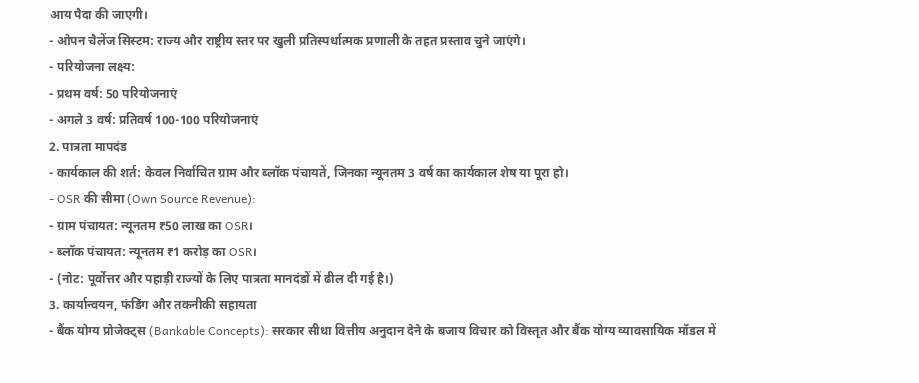आय पैदा की जाएगी।
- ओपन चैलेंज सिस्टम: राज्य और राष्ट्रीय स्तर पर खुली प्रतिस्पर्धात्मक प्रणाली के तहत प्रस्ताव चुने जाएंगे।
- परियोजना लक्ष्य:
- प्रथम वर्ष: 50 परियोजनाएं
- अगले 3 वर्ष: प्रतिवर्ष 100-100 परियोजनाएं
2. पात्रता मापदंड
- कार्यकाल की शर्त: केवल निर्वाचित ग्राम और ब्लॉक पंचायतें, जिनका न्यूनतम 3 वर्ष का कार्यकाल शेष या पूरा हो।
- OSR की सीमा (Own Source Revenue):
- ग्राम पंचायत: न्यूनतम ₹50 लाख का OSR।
- ब्लॉक पंचायत: न्यूनतम ₹1 करोड़ का OSR।
- (नोट: पूर्वोत्तर और पहाड़ी राज्यों के लिए पात्रता मानदंडों में ढील दी गई है।)
3. कार्यान्वयन, फंडिंग और तकनीकी सहायता
- बैंक योग्य प्रोजेक्ट्स (Bankable Concepts): सरकार सीधा वित्तीय अनुदान देने के बजाय विचार को विस्तृत और बैंक योग्य व्यावसायिक मॉडल में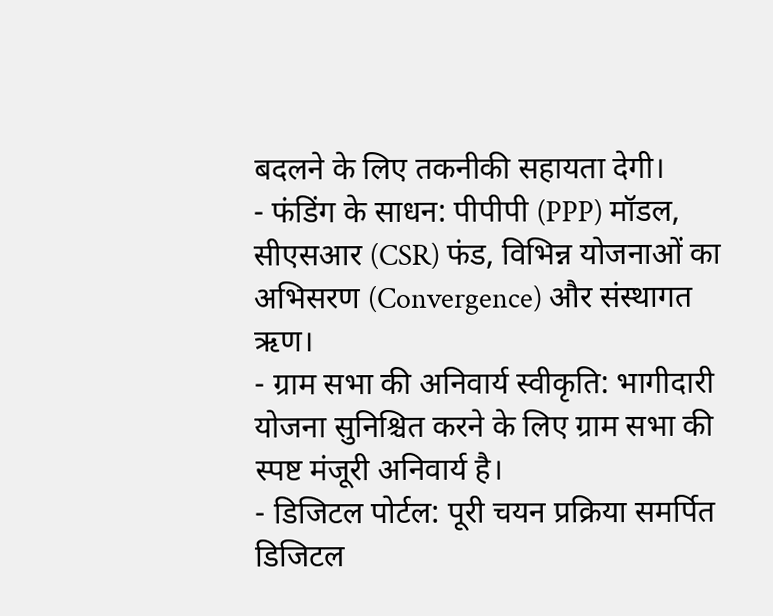बदलने के लिए तकनीकी सहायता देगी।
- फंडिंग के साधन: पीपीपी (PPP) मॉडल, सीएसआर (CSR) फंड, विभिन्न योजनाओं का अभिसरण (Convergence) और संस्थागत ऋण।
- ग्राम सभा की अनिवार्य स्वीकृति: भागीदारी योजना सुनिश्चित करने के लिए ग्राम सभा की स्पष्ट मंजूरी अनिवार्य है।
- डिजिटल पोर्टल: पूरी चयन प्रक्रिया समर्पित डिजिटल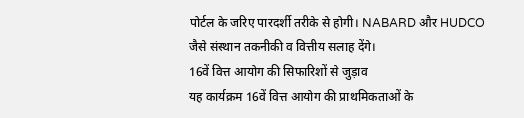पोर्टल के जरिए पारदर्शी तरीके से होगी। NABARD और HUDCO जैसे संस्थान तकनीकी व वित्तीय सलाह देंगे।
16वें वित्त आयोग की सिफारिशों से जुड़ाव
यह कार्यक्रम 16वें वित्त आयोग की प्राथमिकताओं के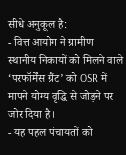सीधे अनुकूल है:
- वित्त आयोग ने ग्रामीण स्थानीय निकायों को मिलने वाले ‘परफॉर्मेंस ग्रैंट’ को OSR में मापने योग्य वृद्धि से जोड़ने पर जोर दिया है।
- यह पहल पंचायतों को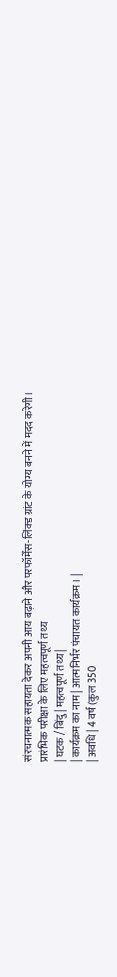संरचनात्मक सहायता देकर अपनी आय बढ़ाने और परफॉर्मेंस-लिंक्ड ग्रांट के योग्य बनने में मदद करेगी।
प्रारंभिक परीक्षा के लिए महत्वपूर्ण तथ्य
| घटक / बिंदु | महत्वपूर्ण तथ्य |
| कार्यक्रम का नाम | आत्मनिर्भर पंचायत कार्यक्रम। |
| अवधि | 4 वर्ष (कुल 350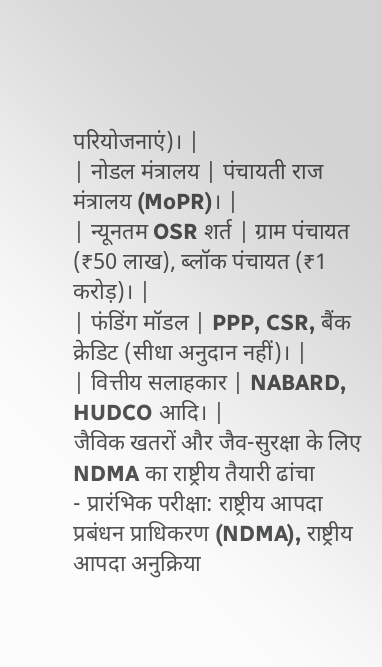परियोजनाएं)। |
| नोडल मंत्रालय | पंचायती राज मंत्रालय (MoPR)। |
| न्यूनतम OSR शर्त | ग्राम पंचायत (₹50 लाख), ब्लॉक पंचायत (₹1 करोड़)। |
| फंडिंग मॉडल | PPP, CSR, बैंक क्रेडिट (सीधा अनुदान नहीं)। |
| वित्तीय सलाहकार | NABARD, HUDCO आदि। |
जैविक खतरों और जैव-सुरक्षा के लिए NDMA का राष्ट्रीय तैयारी ढांचा
- प्रारंभिक परीक्षा: राष्ट्रीय आपदा प्रबंधन प्राधिकरण (NDMA), राष्ट्रीय आपदा अनुक्रिया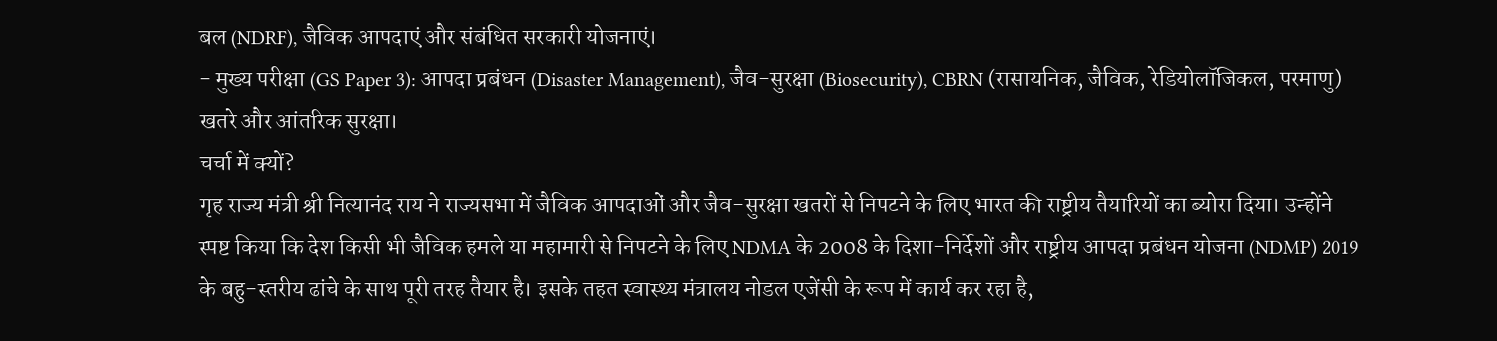बल (NDRF), जैविक आपदाएं और संबंधित सरकारी योजनाएं।
- मुख्य परीक्षा (GS Paper 3): आपदा प्रबंधन (Disaster Management), जैव-सुरक्षा (Biosecurity), CBRN (रासायनिक, जैविक, रेडियोलॉजिकल, परमाणु) खतरे और आंतरिक सुरक्षा।
चर्चा में क्यों?
गृह राज्य मंत्री श्री नित्यानंद राय ने राज्यसभा में जैविक आपदाओं और जैव-सुरक्षा खतरों से निपटने के लिए भारत की राष्ट्रीय तैयारियों का ब्योरा दिया। उन्होंने स्पष्ट किया कि देश किसी भी जैविक हमले या महामारी से निपटने के लिए NDMA के 2008 के दिशा-निर्देशों और राष्ट्रीय आपदा प्रबंधन योजना (NDMP) 2019 के बहु-स्तरीय ढांचे के साथ पूरी तरह तैयार है। इसके तहत स्वास्थ्य मंत्रालय नोडल एजेंसी के रूप में कार्य कर रहा है,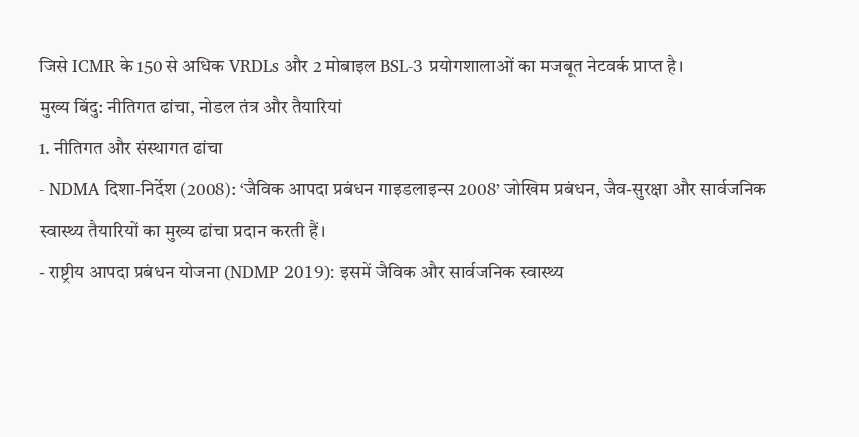जिसे ICMR के 150 से अधिक VRDLs और 2 मोबाइल BSL-3 प्रयोगशालाओं का मजबूत नेटवर्क प्राप्त है।
मुख्य बिंदु: नीतिगत ढांचा, नोडल तंत्र और तैयारियां
1. नीतिगत और संस्थागत ढांचा
- NDMA दिशा-निर्देश (2008): ‘जैविक आपदा प्रबंधन गाइडलाइन्स 2008’ जोखिम प्रबंधन, जैव-सुरक्षा और सार्वजनिक स्वास्थ्य तैयारियों का मुख्य ढांचा प्रदान करती हैं।
- राष्ट्रीय आपदा प्रबंधन योजना (NDMP 2019): इसमें जैविक और सार्वजनिक स्वास्थ्य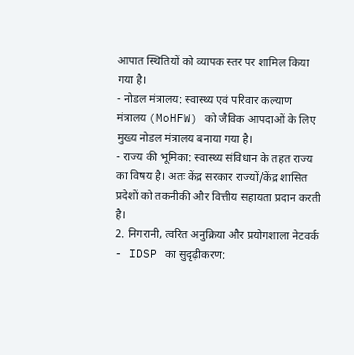आपात स्थितियों को व्यापक स्तर पर शामिल किया गया है।
- नोडल मंत्रालय: स्वास्थ्य एवं परिवार कल्याण मंत्रालय (MoHFW) को जैविक आपदाओं के लिए मुख्य नोडल मंत्रालय बनाया गया है।
- राज्य की भूमिका: स्वास्थ्य संविधान के तहत राज्य का विषय है। अतः केंद्र सरकार राज्यों/केंद्र शासित प्रदेशों को तकनीकी और वित्तीय सहायता प्रदान करती है।
2. निगरानी, त्वरित अनुक्रिया और प्रयोगशाला नेटवर्क
- IDSP का सुदृढ़ीकरण: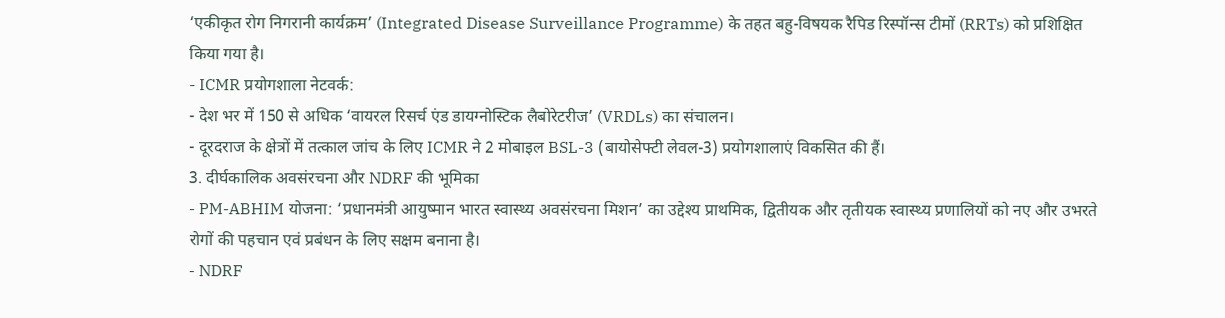‘एकीकृत रोग निगरानी कार्यक्रम’ (Integrated Disease Surveillance Programme) के तहत बहु-विषयक रैपिड रिस्पॉन्स टीमों (RRTs) को प्रशिक्षित किया गया है।
- ICMR प्रयोगशाला नेटवर्क:
- देश भर में 150 से अधिक ‘वायरल रिसर्च एंड डायग्नोस्टिक लैबोरेटरीज’ (VRDLs) का संचालन।
- दूरदराज के क्षेत्रों में तत्काल जांच के लिए ICMR ने 2 मोबाइल BSL-3 (बायोसेफ्टी लेवल-3) प्रयोगशालाएं विकसित की हैं।
3. दीर्घकालिक अवसंरचना और NDRF की भूमिका
- PM-ABHIM योजना: ‘प्रधानमंत्री आयुष्मान भारत स्वास्थ्य अवसंरचना मिशन’ का उद्देश्य प्राथमिक, द्वितीयक और तृतीयक स्वास्थ्य प्रणालियों को नए और उभरते रोगों की पहचान एवं प्रबंधन के लिए सक्षम बनाना है।
- NDRF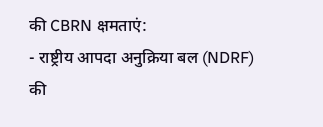की CBRN क्षमताएं:
- राष्ट्रीय आपदा अनुक्रिया बल (NDRF) की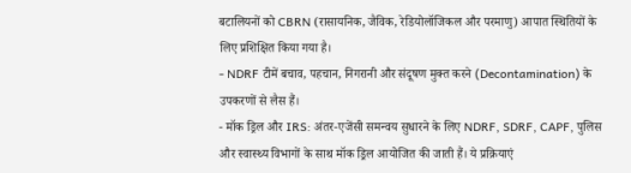बटालियनों को CBRN (रासायनिक, जैविक, रेडियोलॉजिकल और परमाणु) आपात स्थितियों के लिए प्रशिक्षित किया गया है।
- NDRF टीमें बचाव, पहचान, निगरानी और संदूषण मुक्त करने (Decontamination) के उपकरणों से लैस हैं।
- मॉक ड्रिल और IRS: अंतर-एजेंसी समन्वय सुधारने के लिए NDRF, SDRF, CAPF, पुलिस और स्वास्थ्य विभागों के साथ मॉक ड्रिल आयोजित की जाती हैं। ये प्रक्रियाएं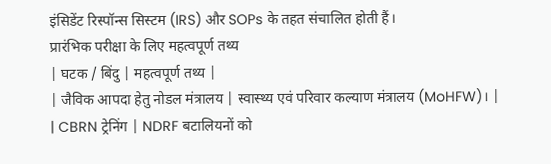इंसिडेंट रिस्पॉन्स सिस्टम (IRS) और SOPs के तहत संचालित होती हैं।
प्रारंभिक परीक्षा के लिए महत्वपूर्ण तथ्य
| घटक / बिंदु | महत्वपूर्ण तथ्य |
| जैविक आपदा हेतु नोडल मंत्रालय | स्वास्थ्य एवं परिवार कल्याण मंत्रालय (MoHFW)। |
| CBRN ट्रेनिंग | NDRF बटालियनों को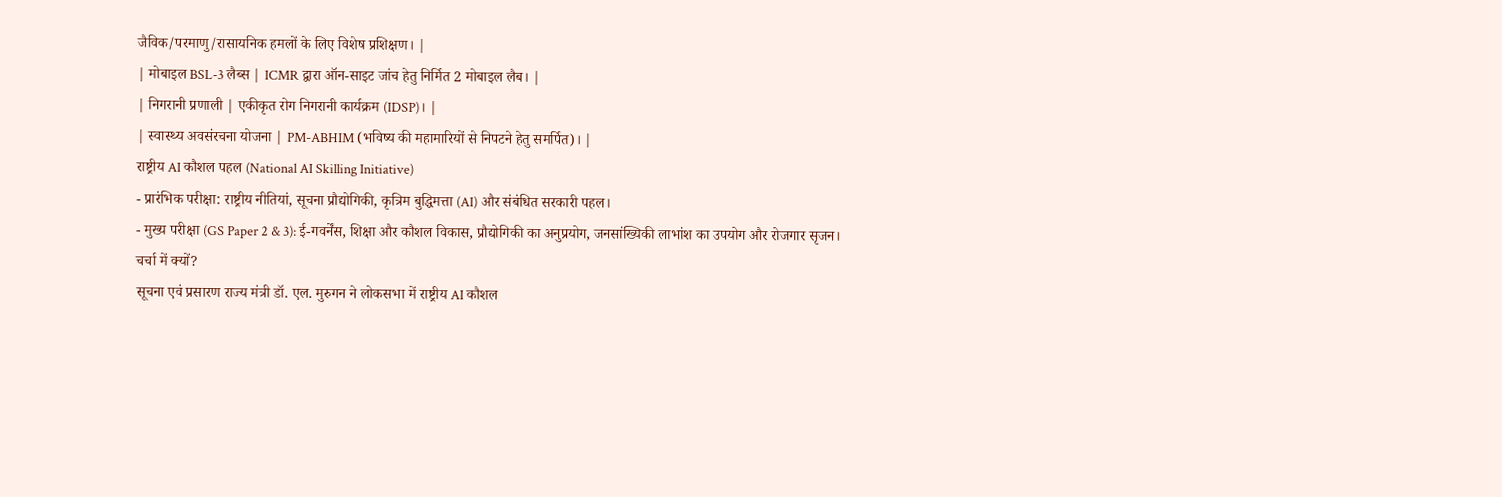जैविक/परमाणु/रासायनिक हमलों के लिए विशेष प्रशिक्षण। |
| मोबाइल BSL-3 लैब्स | ICMR द्वारा ऑन-साइट जांच हेतु निर्मित 2 मोबाइल लैब। |
| निगरानी प्रणाली | एकीकृत रोग निगरानी कार्यक्रम (IDSP)। |
| स्वास्थ्य अवसंरचना योजना | PM-ABHIM (भविष्य की महामारियों से निपटने हेतु समर्पित)। |
राष्ट्रीय AI कौशल पहल (National AI Skilling Initiative)
- प्रारंभिक परीक्षा: राष्ट्रीय नीतियां, सूचना प्रौद्योगिकी, कृत्रिम बुद्धिमत्ता (AI) और संबंधित सरकारी पहल।
- मुख्य परीक्षा (GS Paper 2 & 3): ई-गवर्नेंस, शिक्षा और कौशल विकास, प्रौद्योगिकी का अनुप्रयोग, जनसांख्यिकी लाभांश का उपयोग और रोजगार सृजन।
चर्चा में क्यों?
सूचना एवं प्रसारण राज्य मंत्री डॉ. एल. मुरुगन ने लोकसभा में राष्ट्रीय AI कौशल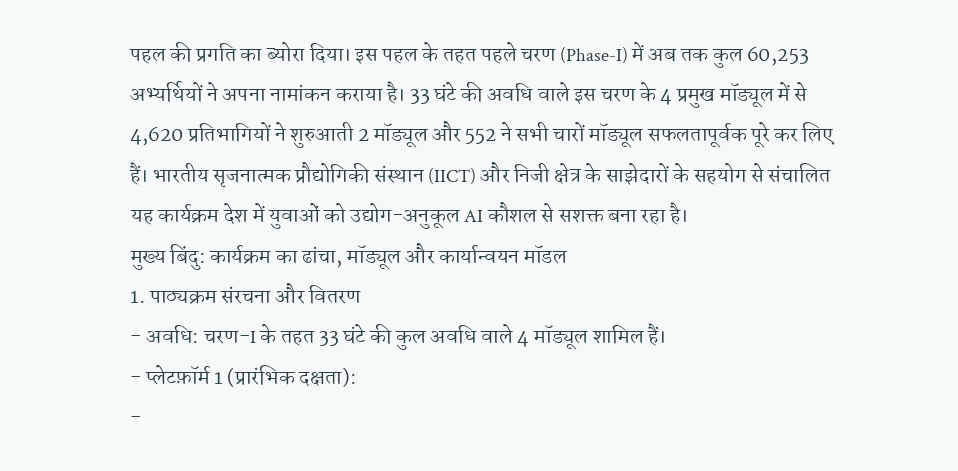पहल की प्रगति का ब्योरा दिया। इस पहल के तहत पहले चरण (Phase-I) में अब तक कुल 60,253 अभ्यर्थियों ने अपना नामांकन कराया है। 33 घंटे की अवधि वाले इस चरण के 4 प्रमुख मॉड्यूल में से 4,620 प्रतिभागियों ने शुरुआती 2 मॉड्यूल और 552 ने सभी चारों मॉड्यूल सफलतापूर्वक पूरे कर लिए हैं। भारतीय सृजनात्मक प्रौद्योगिकी संस्थान (IICT) और निजी क्षेत्र के साझेदारों के सहयोग से संचालित यह कार्यक्रम देश में युवाओं को उद्योग-अनुकूल AI कौशल से सशक्त बना रहा है।
मुख्य बिंदु: कार्यक्रम का ढांचा, मॉड्यूल और कार्यान्वयन मॉडल
1. पाठ्यक्रम संरचना और वितरण
- अवधि: चरण-I के तहत 33 घंटे की कुल अवधि वाले 4 मॉड्यूल शामिल हैं।
- प्लेटफ़ॉर्म 1 (प्रारंभिक दक्षता):
-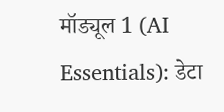मॉड्यूल 1 (AI Essentials): डेटा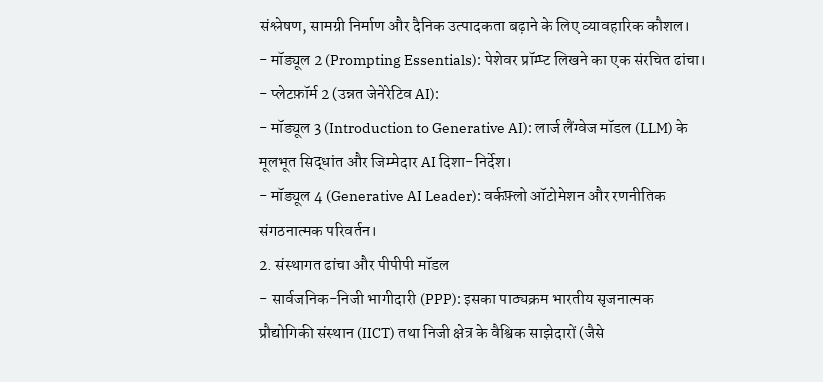संश्लेषण, सामग्री निर्माण और दैनिक उत्पादकता बढ़ाने के लिए व्यावहारिक कौशल।
- मॉड्यूल 2 (Prompting Essentials): पेशेवर प्रॉम्प्ट लिखने का एक संरचित ढांचा।
- प्लेटफ़ॉर्म 2 (उन्नत जेनेरेटिव AI):
- मॉड्यूल 3 (Introduction to Generative AI): लार्ज लैंग्वेज मॉडल (LLM) के मूलभूत सिद्धांत और जिम्मेदार AI दिशा-निर्देश।
- मॉड्यूल 4 (Generative AI Leader): वर्कफ़्लो ऑटोमेशन और रणनीतिक संगठनात्मक परिवर्तन।
2. संस्थागत ढांचा और पीपीपी मॉडल
- सार्वजनिक-निजी भागीदारी (PPP): इसका पाठ्यक्रम भारतीय सृजनात्मक प्रौद्योगिकी संस्थान (IICT) तथा निजी क्षेत्र के वैश्विक साझेदारों (जैसे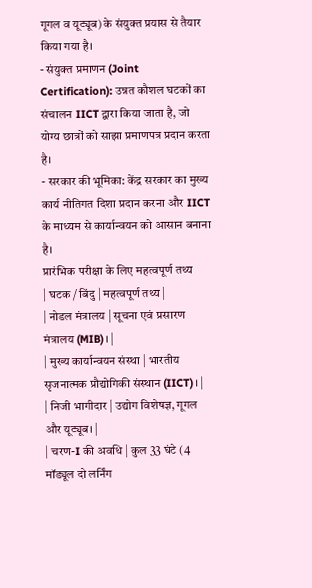गूगल व यूट्यूब) के संयुक्त प्रयास से तैयार किया गया है।
- संयुक्त प्रमाणन (Joint Certification): उन्नत कौशल घटकों का संचालन IICT द्वारा किया जाता है, जो योग्य छात्रों को साझा प्रमाणपत्र प्रदान करता है।
- सरकार की भूमिका: केंद्र सरकार का मुख्य कार्य नीतिगत दिशा प्रदान करना और IICT के माध्यम से कार्यान्वयन को आसान बनाना है।
प्रारंभिक परीक्षा के लिए महत्वपूर्ण तथ्य
| घटक / बिंदु | महत्वपूर्ण तथ्य |
| नोडल मंत्रालय | सूचना एवं प्रसारण मंत्रालय (MIB)। |
| मुख्य कार्यान्वयन संस्था | भारतीय सृजनात्मक प्रौद्योगिकी संस्थान (IICT)। |
| निजी भागीदार | उद्योग विशेषज्ञ, गूगल और यूट्यूब। |
| चरण-I की अवधि | कुल 33 घंटे (4 मॉड्यूल दो लर्निंग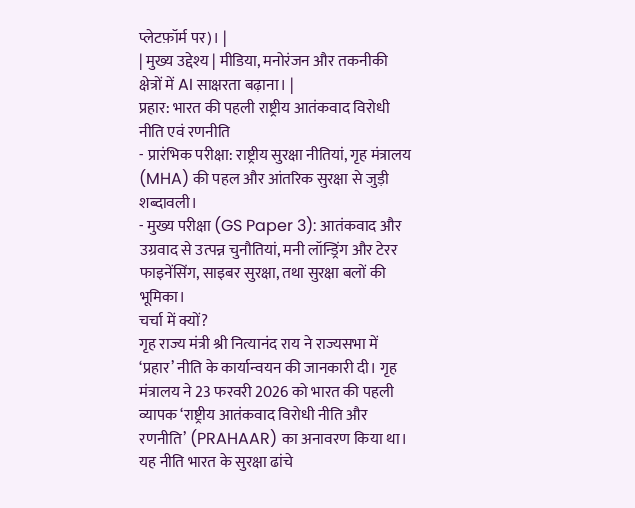प्लेटफ़ॉर्म पर)। |
| मुख्य उद्देश्य | मीडिया, मनोरंजन और तकनीकी क्षेत्रों में AI साक्षरता बढ़ाना। |
प्रहार: भारत की पहली राष्ट्रीय आतंकवाद विरोधी नीति एवं रणनीति
- प्रारंभिक परीक्षा: राष्ट्रीय सुरक्षा नीतियां, गृह मंत्रालय (MHA) की पहल और आंतरिक सुरक्षा से जुड़ी शब्दावली।
- मुख्य परीक्षा (GS Paper 3): आतंकवाद और उग्रवाद से उत्पन्न चुनौतियां, मनी लॉन्ड्रिंग और टेरर फाइनेंसिंग, साइबर सुरक्षा, तथा सुरक्षा बलों की भूमिका।
चर्चा में क्यों?
गृह राज्य मंत्री श्री नित्यानंद राय ने राज्यसभा में ‘प्रहार’ नीति के कार्यान्वयन की जानकारी दी। गृह मंत्रालय ने 23 फरवरी 2026 को भारत की पहली व्यापक ‘राष्ट्रीय आतंकवाद विरोधी नीति और रणनीति’ (PRAHAAR) का अनावरण किया था। यह नीति भारत के सुरक्षा ढांचे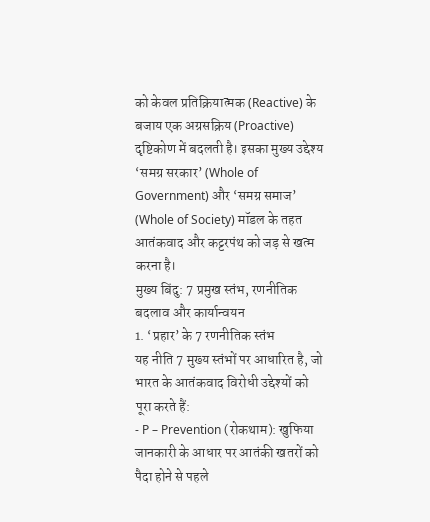को केवल प्रतिक्रियात्मक (Reactive) के बजाय एक अग्रसक्रिय (Proactive) दृष्टिकोण में बदलती है। इसका मुख्य उद्देश्य ‘समग्र सरकार’ (Whole of Government) और ‘समग्र समाज’ (Whole of Society) मॉडल के तहत आतंकवाद और कट्टरपंथ को जड़ से खत्म करना है।
मुख्य बिंदु: 7 प्रमुख स्तंभ, रणनीतिक बदलाव और कार्यान्वयन
1. ‘प्रहार’ के 7 रणनीतिक स्तंभ
यह नीति 7 मुख्य स्तंभों पर आधारित है, जो भारत के आतंकवाद विरोधी उद्देश्यों को पूरा करते हैं:
- P – Prevention (रोकथाम): खुफिया जानकारी के आधार पर आतंकी खतरों को पैदा होने से पहले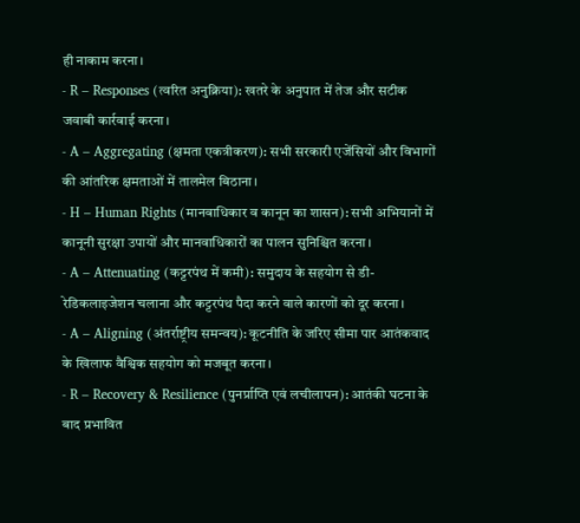ही नाकाम करना।
- R – Responses (त्वरित अनुक्रिया): खतरे के अनुपात में तेज और सटीक जवाबी कार्रवाई करना।
- A – Aggregating (क्षमता एकत्रीकरण): सभी सरकारी एजेंसियों और विभागों की आंतरिक क्षमताओं में तालमेल बिठाना।
- H – Human Rights (मानवाधिकार व कानून का शासन): सभी अभियानों में कानूनी सुरक्षा उपायों और मानवाधिकारों का पालन सुनिश्चित करना।
- A – Attenuating (कट्टरपंथ में कमी): समुदाय के सहयोग से डी-रेडिकलाइजेशन चलाना और कट्टरपंथ पैदा करने वाले कारणों को दूर करना।
- A – Aligning (अंतर्राष्ट्रीय समन्वय): कूटनीति के जरिए सीमा पार आतंकवाद के खिलाफ वैश्विक सहयोग को मजबूत करना।
- R – Recovery & Resilience (पुनर्प्राप्ति एवं लचीलापन): आतंकी घटना के बाद प्रभावित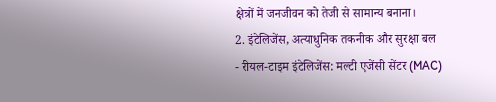क्षेत्रों में जनजीवन को तेजी से सामान्य बनाना।
2. इंटेलिजेंस, अत्याधुनिक तकनीक और सुरक्षा बल
- रीयल-टाइम इंटेलिजेंस: मल्टी एजेंसी सेंटर (MAC)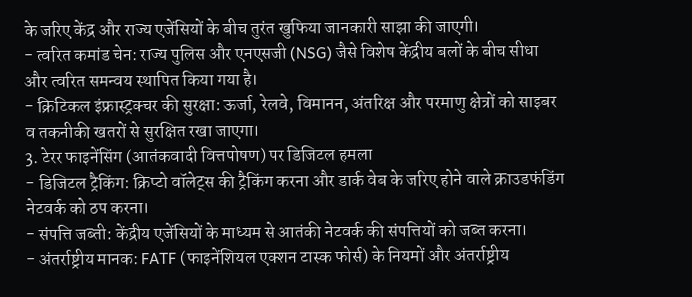के जरिए केंद्र और राज्य एजेंसियों के बीच तुरंत खुफिया जानकारी साझा की जाएगी।
- त्वरित कमांड चेन: राज्य पुलिस और एनएसजी (NSG) जैसे विशेष केंद्रीय बलों के बीच सीधा और त्वरित समन्वय स्थापित किया गया है।
- क्रिटिकल इंफ्रास्ट्रक्चर की सुरक्षा: ऊर्जा, रेलवे, विमानन, अंतरिक्ष और परमाणु क्षेत्रों को साइबर व तकनीकी खतरों से सुरक्षित रखा जाएगा।
3. टेरर फाइनेंसिंग (आतंकवादी वित्तपोषण) पर डिजिटल हमला
- डिजिटल ट्रैकिंग: क्रिप्टो वॉलेट्स की ट्रैकिंग करना और डार्क वेब के जरिए होने वाले क्राउडफंडिंग नेटवर्क को ठप करना।
- संपत्ति जब्ती: केंद्रीय एजेंसियों के माध्यम से आतंकी नेटवर्क की संपत्तियों को जब्त करना।
- अंतर्राष्ट्रीय मानक: FATF (फाइनेंशियल एक्शन टास्क फोर्स) के नियमों और अंतर्राष्ट्रीय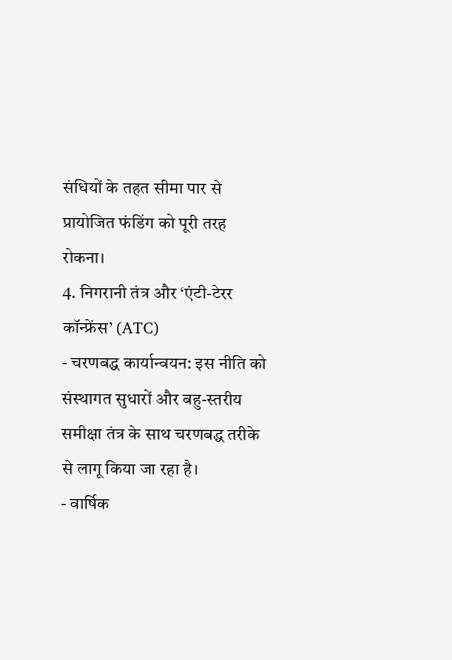संधियों के तहत सीमा पार से प्रायोजित फंडिंग को पूरी तरह रोकना।
4. निगरानी तंत्र और ‘एंटी-टेरर कॉन्फ्रेंस’ (ATC)
- चरणबद्ध कार्यान्वयन: इस नीति को संस्थागत सुधारों और बहु-स्तरीय समीक्षा तंत्र के साथ चरणबद्ध तरीके से लागू किया जा रहा है।
- वार्षिक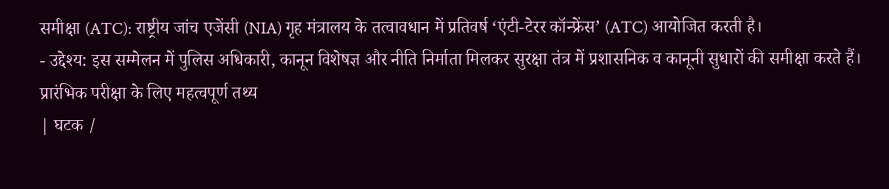समीक्षा (ATC): राष्ट्रीय जांच एजेंसी (NIA) गृह मंत्रालय के तत्वावधान में प्रतिवर्ष ‘एंटी-टेरर कॉन्फ्रेंस’ (ATC) आयोजित करती है।
- उद्देश्य: इस सम्मेलन में पुलिस अधिकारी, कानून विशेषज्ञ और नीति निर्माता मिलकर सुरक्षा तंत्र में प्रशासनिक व कानूनी सुधारों की समीक्षा करते हैं।
प्रारंभिक परीक्षा के लिए महत्वपूर्ण तथ्य
| घटक /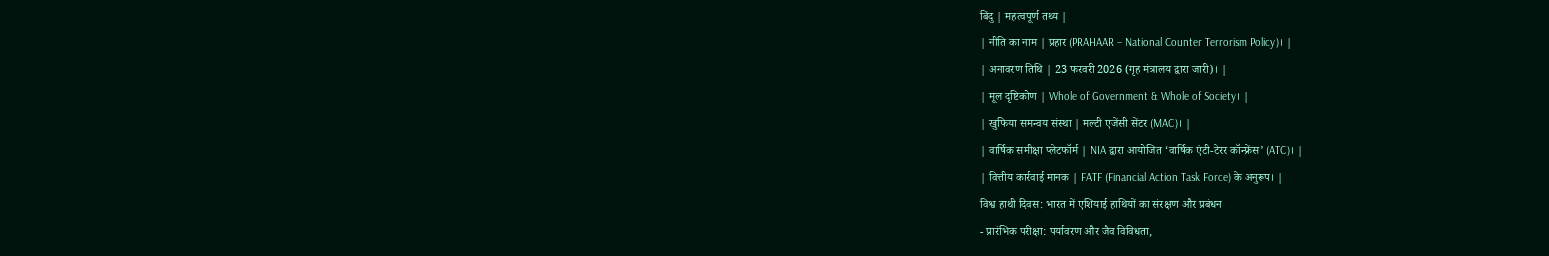बिंदु | महत्वपूर्ण तथ्य |
| नीति का नाम | प्रहार (PRAHAAR – National Counter Terrorism Policy)। |
| अनावरण तिथि | 23 फरवरी 2026 (गृह मंत्रालय द्वारा जारी)। |
| मूल दृष्टिकोण | Whole of Government & Whole of Society। |
| खुफिया समन्वय संस्था | मल्टी एजेंसी सेंटर (MAC)। |
| वार्षिक समीक्षा प्लेटफॉर्म | NIA द्वारा आयोजित ‘वार्षिक एंटी-टेरर कॉन्फ्रेंस’ (ATC)। |
| वित्तीय कार्रवाई मानक | FATF (Financial Action Task Force) के अनुरूप। |
विश्व हाथी दिवस: भारत में एशियाई हाथियों का संरक्षण और प्रबंधन
- प्रारंभिक परीक्षा: पर्यावरण और जैव विविधता,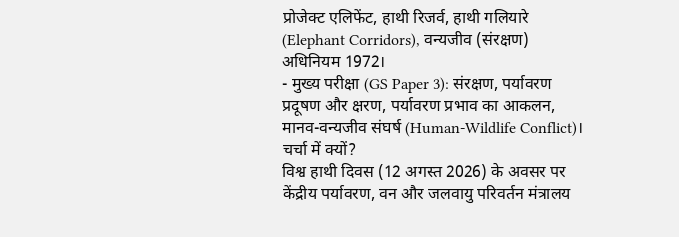प्रोजेक्ट एलिफेंट, हाथी रिजर्व, हाथी गलियारे (Elephant Corridors), वन्यजीव (संरक्षण) अधिनियम 1972।
- मुख्य परीक्षा (GS Paper 3): संरक्षण, पर्यावरण प्रदूषण और क्षरण, पर्यावरण प्रभाव का आकलन, मानव-वन्यजीव संघर्ष (Human-Wildlife Conflict)।
चर्चा में क्यों?
विश्व हाथी दिवस (12 अगस्त 2026) के अवसर पर केंद्रीय पर्यावरण, वन और जलवायु परिवर्तन मंत्रालय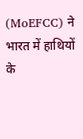(MoEFCC) ने भारत में हाथियों के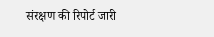संरक्षण की रिपोर्ट जारी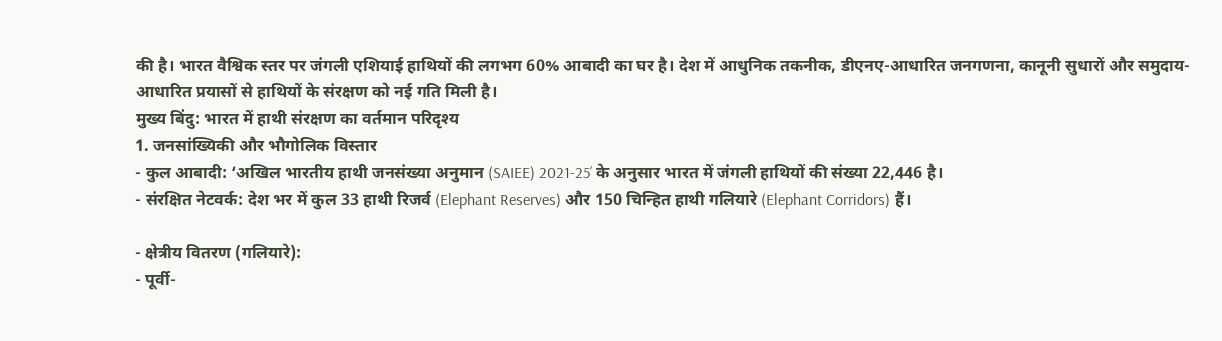की है। भारत वैश्विक स्तर पर जंगली एशियाई हाथियों की लगभग 60% आबादी का घर है। देश में आधुनिक तकनीक, डीएनए-आधारित जनगणना, कानूनी सुधारों और समुदाय-आधारित प्रयासों से हाथियों के संरक्षण को नई गति मिली है।
मुख्य बिंदु: भारत में हाथी संरक्षण का वर्तमान परिदृश्य
1. जनसांख्यिकी और भौगोलिक विस्तार
- कुल आबादी: ‘अखिल भारतीय हाथी जनसंख्या अनुमान (SAIEE) 2021-25’ के अनुसार भारत में जंगली हाथियों की संख्या 22,446 है।
- संरक्षित नेटवर्क: देश भर में कुल 33 हाथी रिजर्व (Elephant Reserves) और 150 चिन्हित हाथी गलियारे (Elephant Corridors) हैं।

- क्षेत्रीय वितरण (गलियारे):
- पूर्वी-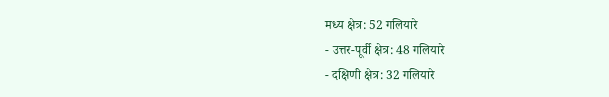मध्य क्षेत्र: 52 गलियारे
- उत्तर-पूर्वी क्षेत्र: 48 गलियारे
- दक्षिणी क्षेत्र: 32 गलियारे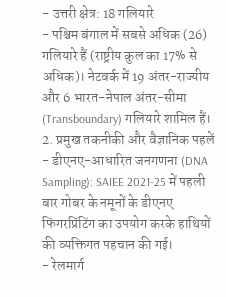- उत्तरी क्षेत्र: 18 गलियारे
- पश्चिम बंगाल में सबसे अधिक (26) गलियारे हैं (राष्ट्रीय कुल का 17% से अधिक)। नेटवर्क में 19 अंतर-राज्यीय और 6 भारत-नेपाल अंतर-सीमा (Transboundary) गलियारे शामिल हैं।
2. प्रमुख तकनीकी और वैज्ञानिक पहलें
- डीएनए-आधारित जनगणना (DNA Sampling): SAIEE 2021-25 में पहली बार गोबर के नमूनों के डीएनए फिंगरप्रिंटिंग का उपयोग करके हाथियों की व्यक्तिगत पहचान की गई।
- रेलमार्ग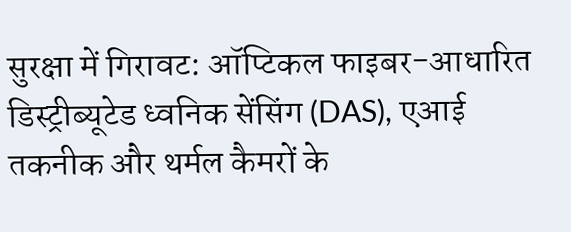सुरक्षा में गिरावट: ऑप्टिकल फाइबर-आधारित डिस्ट्रीब्यूटेड ध्वनिक सेंसिंग (DAS), एआई तकनीक और थर्मल कैमरों के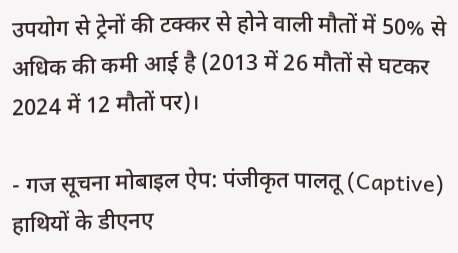उपयोग से ट्रेनों की टक्कर से होने वाली मौतों में 50% से अधिक की कमी आई है (2013 में 26 मौतों से घटकर 2024 में 12 मौतों पर)।

- गज सूचना मोबाइल ऐप: पंजीकृत पालतू (Captive) हाथियों के डीएनए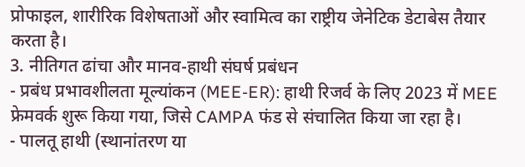प्रोफाइल, शारीरिक विशेषताओं और स्वामित्व का राष्ट्रीय जेनेटिक डेटाबेस तैयार करता है।
3. नीतिगत ढांचा और मानव-हाथी संघर्ष प्रबंधन
- प्रबंध प्रभावशीलता मूल्यांकन (MEE-ER): हाथी रिजर्व के लिए 2023 में MEE फ्रेमवर्क शुरू किया गया, जिसे CAMPA फंड से संचालित किया जा रहा है।
- पालतू हाथी (स्थानांतरण या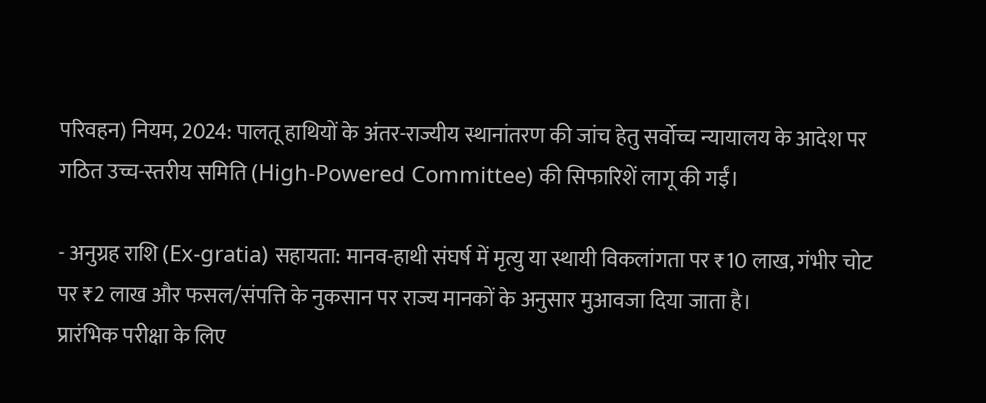परिवहन) नियम, 2024: पालतू हाथियों के अंतर-राज्यीय स्थानांतरण की जांच हेतु सर्वोच्च न्यायालय के आदेश पर गठित उच्च-स्तरीय समिति (High-Powered Committee) की सिफारिशें लागू की गईं।

- अनुग्रह राशि (Ex-gratia) सहायता: मानव-हाथी संघर्ष में मृत्यु या स्थायी विकलांगता पर ₹10 लाख, गंभीर चोट पर ₹2 लाख और फसल/संपत्ति के नुकसान पर राज्य मानकों के अनुसार मुआवजा दिया जाता है।
प्रारंभिक परीक्षा के लिए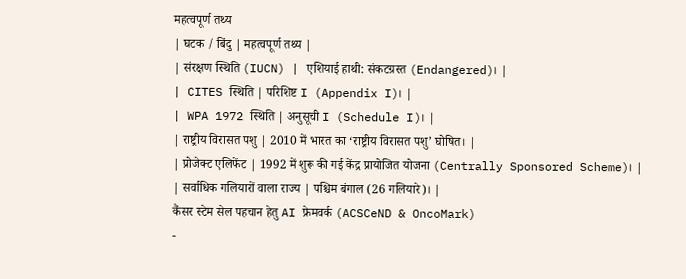महत्वपूर्ण तथ्य
| घटक / बिंदु | महत्वपूर्ण तथ्य |
| संरक्षण स्थिति (IUCN) | एशियाई हाथी: संकटग्रस्त (Endangered)। |
| CITES स्थिति | परिशिष्ट I (Appendix I)। |
| WPA 1972 स्थिति | अनुसूची I (Schedule I)। |
| राष्ट्रीय विरासत पशु | 2010 में भारत का ‘राष्ट्रीय विरासत पशु’ घोषित। |
| प्रोजेक्ट एलिफेंट | 1992 में शुरू की गई केंद्र प्रायोजित योजना (Centrally Sponsored Scheme)। |
| सर्वाधिक गलियारों वाला राज्य | पश्चिम बंगाल (26 गलियारे)। |
कैंसर स्टेम सेल पहचान हेतु AI फ्रेमवर्क (ACSCeND & OncoMark)
-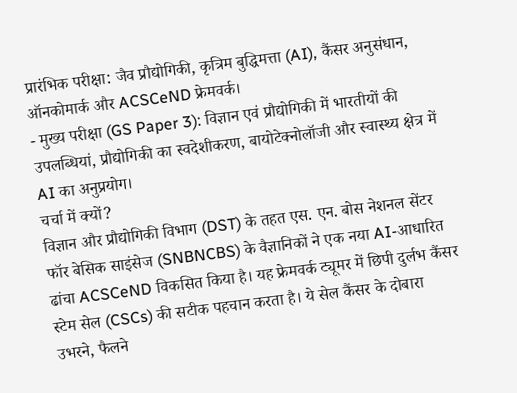प्रारंभिक परीक्षा: जैव प्रौद्योगिकी, कृत्रिम बुद्धिमत्ता (AI), कैंसर अनुसंधान, ऑनकोमार्क और ACSCeND फ्रेमवर्क।
- मुख्य परीक्षा (GS Paper 3): विज्ञान एवं प्रौद्योगिकी में भारतीयों की उपलब्धियां, प्रौद्योगिकी का स्वदेशीकरण, बायोटेक्नोलॉजी और स्वास्थ्य क्षेत्र में AI का अनुप्रयोग।
चर्चा में क्यों?
विज्ञान और प्रौद्योगिकी विभाग (DST) के तहत एस. एन. बोस नेशनल सेंटर फॉर बेसिक साइंसेज (SNBNCBS) के वैज्ञानिकों ने एक नया AI-आधारित ढांचा ACSCeND विकसित किया है। यह फ्रेमवर्क ट्यूमर में छिपी दुर्लभ कैंसर स्टेम सेल (CSCs) की सटीक पहचान करता है। ये सेल कैंसर के दोबारा उभरने, फैलने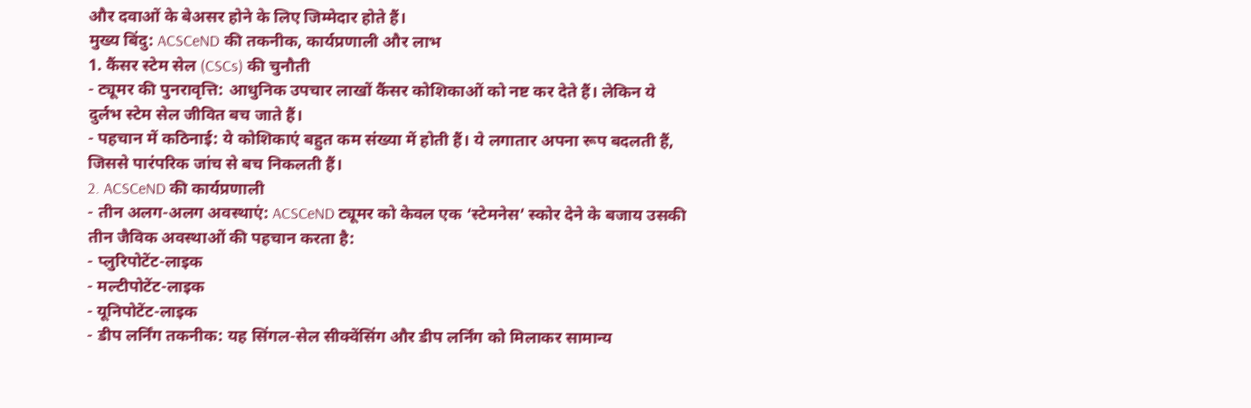और दवाओं के बेअसर होने के लिए जिम्मेदार होते हैं।
मुख्य बिंदु: ACSCeND की तकनीक, कार्यप्रणाली और लाभ
1. कैंसर स्टेम सेल (CSCs) की चुनौती
- ट्यूमर की पुनरावृत्ति: आधुनिक उपचार लाखों कैंसर कोशिकाओं को नष्ट कर देते हैं। लेकिन ये दुर्लभ स्टेम सेल जीवित बच जाते हैं।
- पहचान में कठिनाई: ये कोशिकाएं बहुत कम संख्या में होती हैं। ये लगातार अपना रूप बदलती हैं, जिससे पारंपरिक जांच से बच निकलती हैं।
2. ACSCeND की कार्यप्रणाली
- तीन अलग-अलग अवस्थाएं: ACSCeND ट्यूमर को केवल एक ‘स्टेमनेस’ स्कोर देने के बजाय उसकी तीन जैविक अवस्थाओं की पहचान करता है:
- प्लुरिपोटेंट-लाइक
- मल्टीपोटेंट-लाइक
- यूनिपोटेंट-लाइक
- डीप लर्निंग तकनीक: यह सिंगल-सेल सीक्वेंसिंग और डीप लर्निंग को मिलाकर सामान्य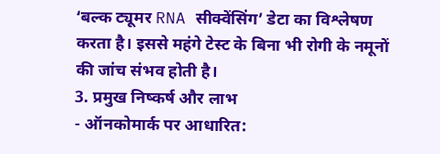‘बल्क ट्यूमर RNA सीक्वेंसिंग’ डेटा का विश्लेषण करता है। इससे महंगे टेस्ट के बिना भी रोगी के नमूनों की जांच संभव होती है।
3. प्रमुख निष्कर्ष और लाभ
- ऑनकोमार्क पर आधारित: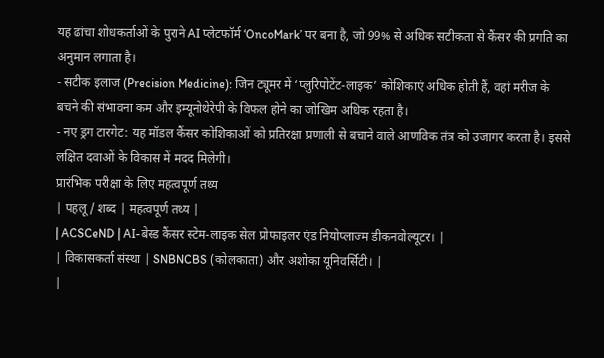यह ढांचा शोधकर्ताओं के पुराने AI प्लेटफॉर्म ‘OncoMark’ पर बना है, जो 99% से अधिक सटीकता से कैंसर की प्रगति का अनुमान लगाता है।
- सटीक इलाज (Precision Medicine): जिन ट्यूमर में ‘प्लुरिपोटेंट-लाइक’ कोशिकाएं अधिक होती हैं, वहां मरीज के बचने की संभावना कम और इम्यूनोथेरेपी के विफल होने का जोखिम अधिक रहता है।
- नए ड्रग टारगेट: यह मॉडल कैंसर कोशिकाओं को प्रतिरक्षा प्रणाली से बचाने वाले आणविक तंत्र को उजागर करता है। इससे लक्षित दवाओं के विकास में मदद मिलेगी।
प्रारंभिक परीक्षा के लिए महत्वपूर्ण तथ्य
| पहलू / शब्द | महत्वपूर्ण तथ्य |
| ACSCeND | AI-बेस्ड कैंसर स्टेम-लाइक सेल प्रोफाइलर एंड नियोप्लाज्म डीकनवोल्यूटर। |
| विकासकर्ता संस्था | SNBNCBS (कोलकाता) और अशोका यूनिवर्सिटी। |
|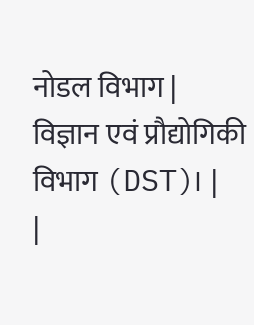नोडल विभाग | विज्ञान एवं प्रौद्योगिकी विभाग (DST)। |
|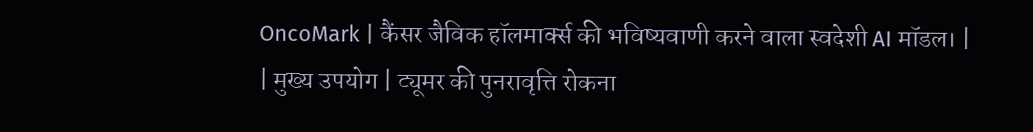OncoMark | कैंसर जैविक हॉलमार्क्स की भविष्यवाणी करने वाला स्वदेशी AI मॉडल। |
| मुख्य उपयोग | ट्यूमर की पुनरावृत्ति रोकना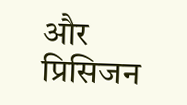और प्रिसिजन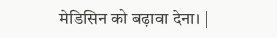मेडिसिन को बढ़ावा देना। |